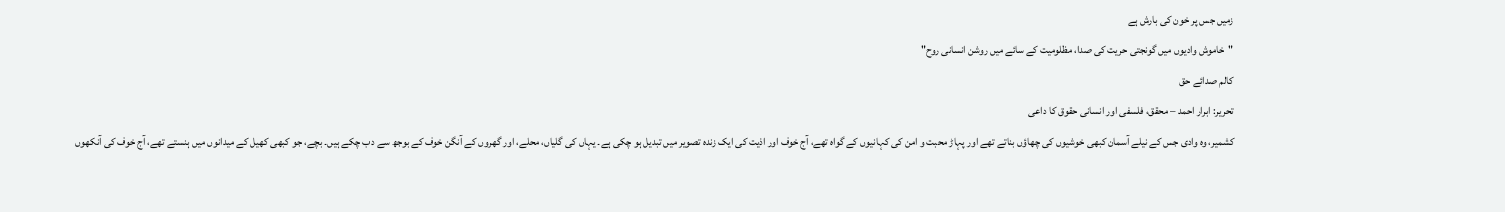زمیں جس پر خون کی بارش ہے
"خاموش وادیوں میں گونجتی حریت کی صدا، مظلومیت کے سائے میں روشن انسانی روح"
کالم صدائے حق
تحریر: ابرار احمد – محقق، فلسفی اور انسانی حقوق کا داعی
کشمیر، وہ وادی جس کے نیلے آسمان کبھی خوشیوں کی چھاؤں بناتے تھے اور پہاڑ محبت و امن کی کہانیوں کے گواہ تھے، آج خوف اور اذیت کی ایک زندہ تصویر میں تبدیل ہو چکی ہے۔ یہاں کی گلیاں، محلے، اور گھروں کے آنگن خوف کے بوجھ سے دب چکے ہیں۔ بچے، جو کبھی کھیل کے میدانوں میں ہنستے تھے، آج خوف کی آنکھوں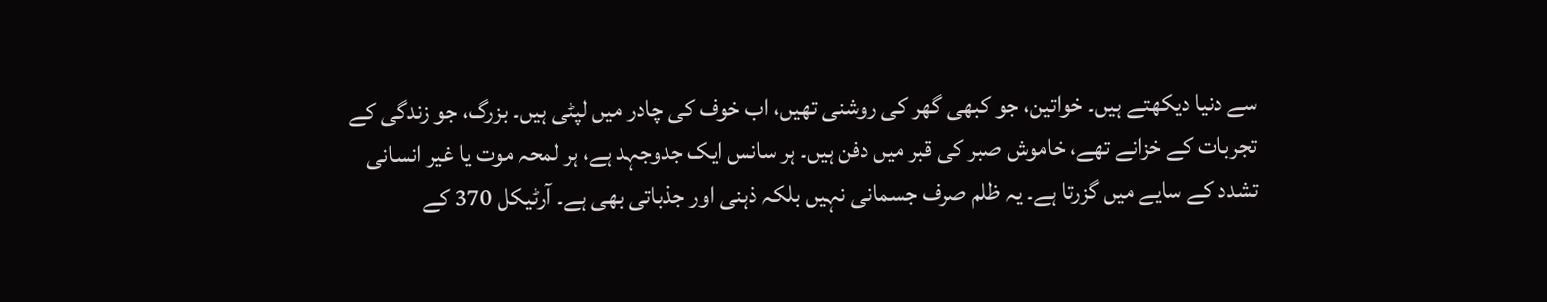سے دنیا دیکھتے ہیں۔ خواتین، جو کبھی گھر کی روشنی تھیں، اب خوف کی چادر میں لپٹی ہیں۔ بزرگ، جو زندگی کے تجربات کے خزانے تھے، خاموش صبر کی قبر میں دفن ہیں۔ ہر سانس ایک جدوجہد ہے، ہر لمحہ موت یا غیر انسانی تشدد کے سایے میں گزرتا ہے۔ یہ ظلم صرف جسمانی نہیں بلکہ ذہنی اور جذباتی بھی ہے۔ آرٹیکل 370 کے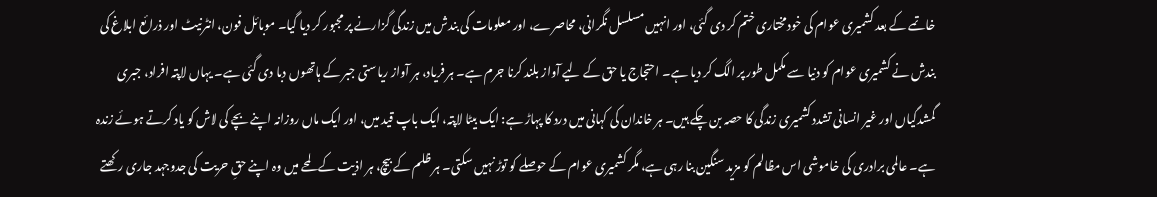خاتمے کے بعد کشمیری عوام کی خودمختاری ختم کر دی گئی، اور انہیں مسلسل نگرانی، محاصرے، اور معلومات کی بندش میں زندگی گزارنے پر مجبور کر دیا گیا۔ موبائل فون، انٹرنیٹ اور ذرائع ابلاغ کی بندش نے کشمیری عوام کو دنیا سے مکمل طور پر الگ کر دیا ہے۔ احتجاج یا حق کے لیے آواز بلند کرنا جرم ہے۔ ہر فریاد، ہر آواز ریاستی جبر کے ہاتھوں دبا دی گئی ہے۔ یہاں لاپتہ افراد، جبری گمشدگیاں اور غیر انسانی تشدد کشمیری زندگی کا حصہ بن چکے ہیں۔ ہر خاندان کی کہانی میں درد کا پہاڑ ہے: ایک بیٹا لاپتہ، ایک باپ قید میں، اور ایک ماں روزانہ اپنے بچے کی لاش کو یاد کرتے ہوئے زندہ ہے۔ عالمی برادری کی خاموشی اس مظالم کو مزید سنگین بنا رہی ہے، مگر کشمیری عوام کے حوصلے کو توڑ نہیں سکتی۔ ہر ظلم کے بیچ، ہر اذیت کے لمحے میں وہ اپنے حقِ حریت کی جدوجہد جاری رکھتے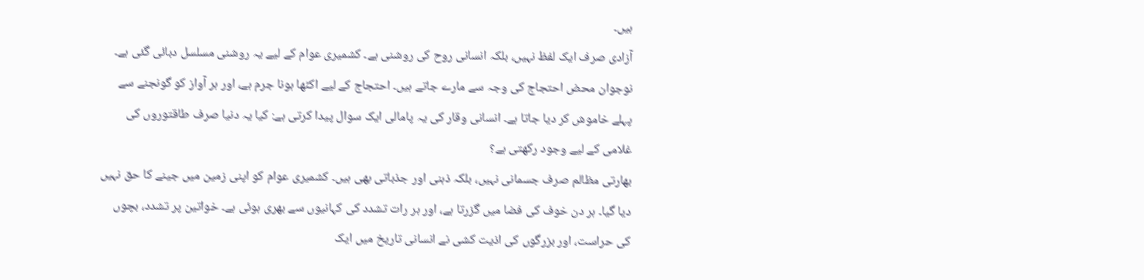ہیں۔
آزادی صرف ایک لفظ نہیں، بلکہ انسانی روح کی روشنی ہے۔ کشمیری عوام کے لیے یہ روشنی مسلسل دبائی گئی ہے۔ نوجوان محض احتجاج کی وجہ سے مارے جاتے ہیں۔ احتجاج کے لیے اکٹھا ہونا جرم ہے، اور ہر آواز کو گونجنے سے پہلے خاموش کر دیا جاتا ہے۔ انسانی وقار کی یہ پامالی ایک سوال پیدا کرتی ہے: کیا یہ دنیا صرف طاقتوروں کی غلامی کے لیے وجود رکھتی ہے؟
بھارتی مظالم صرف جسمانی نہیں، بلکہ ذہنی اور جذباتی بھی ہیں۔ کشمیری عوام کو اپنی زمین میں جینے کا حق نہیں دیا گیا۔ ہر دن خوف کی فضا میں گزرتا ہے، اور ہر رات تشدد کی کہانیوں سے بھری ہوئی ہے۔ خواتین پر تشدد، بچوں کی حراست، اور بزرگوں کی اذیت کشی نے انسانی تاریخ میں ایک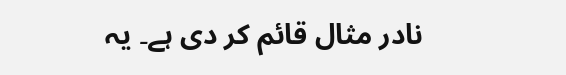نادر مثال قائم کر دی ہے۔ یہ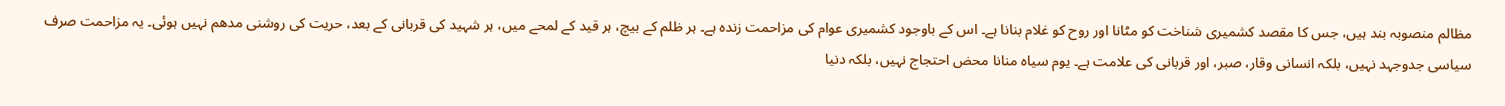مظالم منصوبہ بند ہیں، جس کا مقصد کشمیری شناخت کو مٹانا اور روح کو غلام بنانا ہے۔ اس کے باوجود کشمیری عوام کی مزاحمت زندہ ہے۔ ہر ظلم کے بیچ، ہر قید کے لمحے میں، ہر شہید کی قربانی کے بعد، حریت کی روشنی مدھم نہیں ہوئی۔ یہ مزاحمت صرف سیاسی جدوجہد نہیں، بلکہ انسانی وقار، صبر، اور قربانی کی علامت ہے۔ یوم سیاہ منانا محض احتجاج نہیں، بلکہ دنیا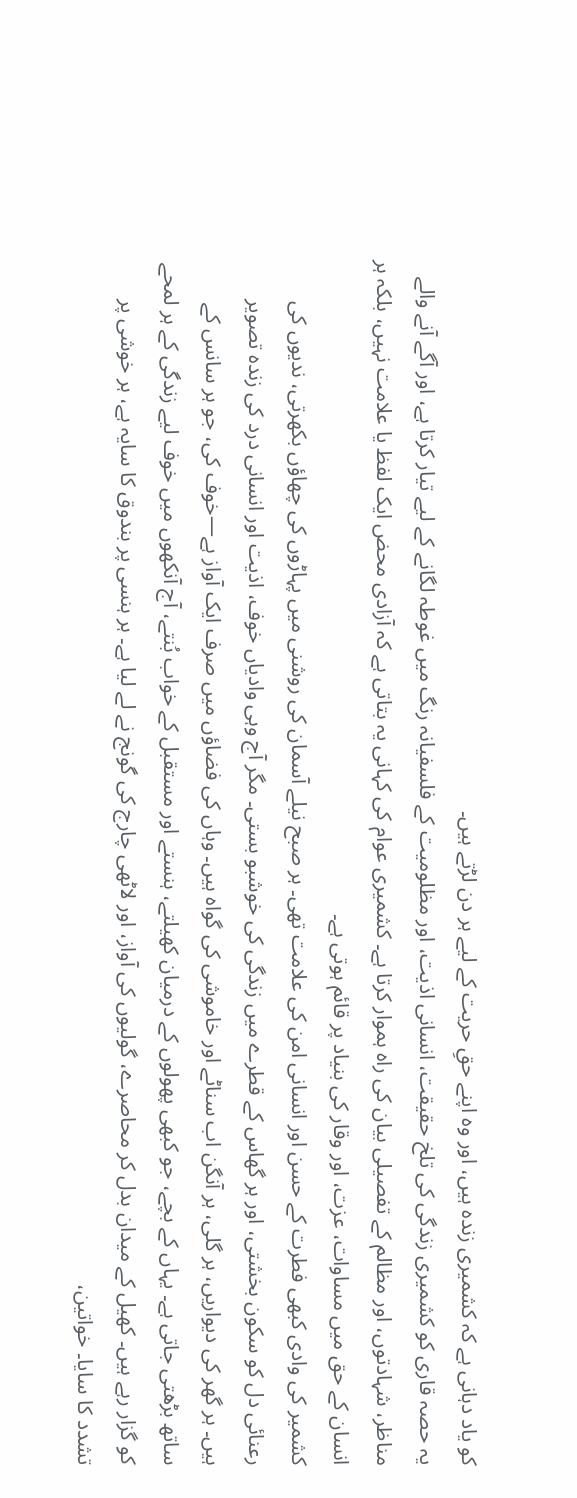کو یاد دہانی ہے کہ کشمیری زندہ ہیں، اور وہ اپنے حقِ حریت کے لیے ہر دن لڑتے ہیں۔
یہ حصہ قاری کو کشمیری زندگی کی تلخ حقیقت، انسانی اذیت، اور مظلومیت کے فلسفیانہ رنگ میں غوطہ لگانے کے لیے تیار کرتا ہے، اور آگے آنے والے مناظر، شہادتوں، اور مظالم کے تفصیلی بیان کی راہ ہموار کرتا ہے۔ کشمیری عوام کی کہانی یہ بتاتی ہے کہ آزادی محض ایک لفظ یا علامت نہیں، بلکہ ہر انسان کے حق میں مساوات، عزت، اور وقار کی بنیاد پر قائم ہوتی ہے۔
کشمیر کی وادی کبھی فطرت کے حسن اور انسانی امن کی علامت تھی۔ ہر صبح نیلے آسمان کی روشنی میں پہاڑوں کی چھاؤں بکھرتی، ندیوں کی رعنائی دل کو سکون بخشتی، اور ہر گھاس کے قطرے میں زندگی کی خوشبو بستی۔ مگر آج وہی وادیاں خوف، اذیت اور انسانی درد کی زندہ تصویر ہیں۔ ہر گھر کی دیواریں، ہر گلی، ہر آنگن اب سناٹے اور خاموشی کی گواہ ہیں۔ وہاں کی فضاؤں میں صرف ایک آواز ہے—خوف کی، جو ہر سانس کے ساتھ بڑھتی جاتی ہے۔ یہاں کے بچے، جو کبھی پھولوں کے درمیان کھیلتے، ہنستے اور مستقبل کے خواب بُنتے، آج آنکھوں میں خوف لیے زندگی کے ہر لمحے کو گزار رہے ہیں۔ کھیل کے میدان بدل کر محاصرے، گولیوں کی آواز، اور لاٹھی چارج کی گونج نے لے لیا ہے۔ ہر ہنسی پر بندوق کا سایہ ہے، ہر خوشی پر تشدد کا سایا۔ خواتین،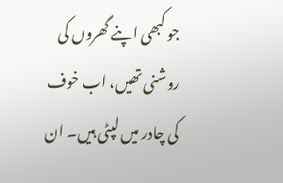جو کبھی اپنے گھروں کی روشنی تھیں، اب خوف کی چادر میں لپٹی ہیں۔ ان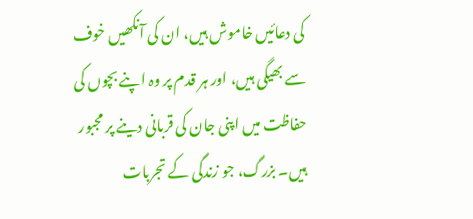کی دعائیں خاموش ہیں، ان کی آنکھیں خوف سے بھیگی ہیں، اور ہر قدم پر وہ اپنے بچوں کی حفاظت میں اپنی جان کی قربانی دینے پر مجبور ہیں۔ بزرگ، جو زندگی کے تجربات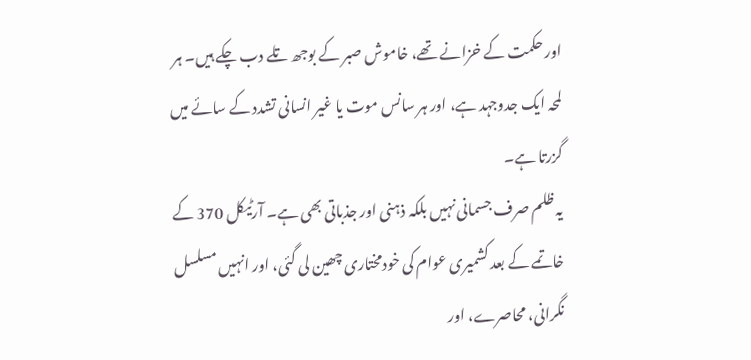اور حکمت کے خزانے تھے، خاموش صبر کے بوجھ تلے دب چکے ہیں۔ ہر لمحہ ایک جدوجہد ہے، اور ہر سانس موت یا غیر انسانی تشدد کے سائے میں گزرتا ہے۔
یہ ظلم صرف جسمانی نہیں بلکہ ذہنی اور جذباتی بھی ہے۔ آرٹیکل 370 کے خاتمے کے بعد کشمیری عوام کی خودمختاری چھین لی گئی، اور انہیں مسلسل نگرانی، محاصرے، اور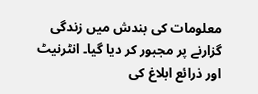معلومات کی بندش میں زندگی گزارنے پر مجبور کر دیا گیا۔ انٹرنیٹ اور ذرائع ابلاغ کی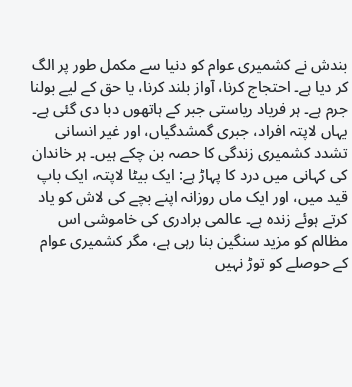بندش نے کشمیری عوام کو دنیا سے مکمل طور پر الگ کر دیا ہے۔ احتجاج کرنا، آواز بلند کرنا، یا حق کے لیے بولنا جرم ہے۔ ہر فریاد ریاستی جبر کے ہاتھوں دبا دی گئی ہے۔ یہاں لاپتہ افراد، جبری گمشدگیاں، اور غیر انسانی تشدد کشمیری زندگی کا حصہ بن چکے ہیں۔ ہر خاندان کی کہانی میں درد کا پہاڑ ہے: ایک بیٹا لاپتہ، ایک باپ قید میں، اور ایک ماں روزانہ اپنے بچے کی لاش کو یاد کرتے ہوئے زندہ ہے۔ عالمی برادری کی خاموشی اس مظالم کو مزید سنگین بنا رہی ہے، مگر کشمیری عوام کے حوصلے کو توڑ نہیں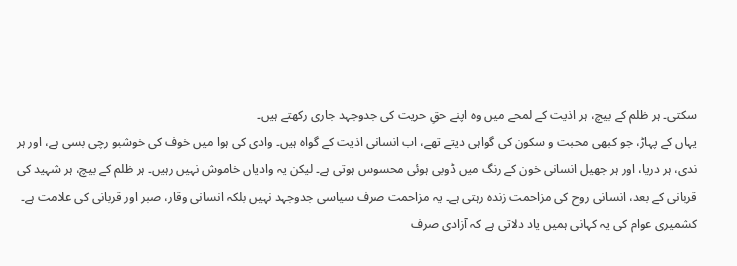سکتی۔ ہر ظلم کے بیچ، ہر اذیت کے لمحے میں وہ اپنے حقِ حریت کی جدوجہد جاری رکھتے ہیں۔
یہاں کے پہاڑ، جو کبھی محبت و سکون کی گواہی دیتے تھے، اب انسانی اذیت کے گواہ ہیں۔ وادی کی ہوا میں خوف کی خوشبو رچی بسی ہے، اور ہر ندی، ہر دریا، اور ہر جھیل انسانی خون کے رنگ میں ڈوبی ہوئی محسوس ہوتی ہے۔ لیکن یہ وادیاں خاموش نہیں رہیں۔ ہر ظلم کے بیچ، ہر شہید کی قربانی کے بعد، انسانی روح کی مزاحمت زندہ رہتی ہے۔ یہ مزاحمت صرف سیاسی جدوجہد نہیں بلکہ انسانی وقار، صبر اور قربانی کی علامت ہے۔
کشمیری عوام کی یہ کہانی ہمیں یاد دلاتی ہے کہ آزادی صرف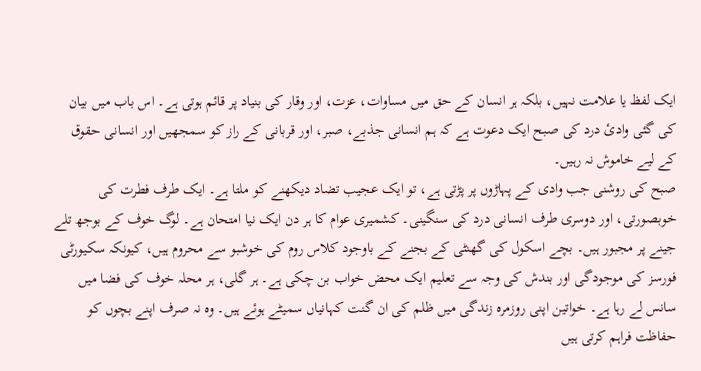ایک لفظ یا علامت نہیں، بلکہ ہر انسان کے حق میں مساوات، عزت، اور وقار کی بنیاد پر قائم ہوتی ہے۔ اس باب میں بیان کی گئی وادیٔ درد کی صبح ایک دعوت ہے کہ ہم انسانی جذبے، صبر، اور قربانی کے راز کو سمجھیں اور انسانی حقوق کے لیے خاموش نہ رہیں۔
صبح کی روشنی جب وادی کے پہاڑوں پر پڑتی ہے، تو ایک عجیب تضاد دیکھنے کو ملتا ہے۔ ایک طرف فطرت کی خوبصورتی، اور دوسری طرف انسانی درد کی سنگینی۔ کشمیری عوام کا ہر دن ایک نیا امتحان ہے۔ لوگ خوف کے بوجھ تلے جینے پر مجبور ہیں۔ بچے اسکول کی گھنٹی کے بجنے کے باوجود کلاس روم کی خوشبو سے محروم ہیں، کیونکہ سکیورٹی فورسز کی موجودگی اور بندش کی وجہ سے تعلیم ایک محض خواب بن چکی ہے۔ ہر گلی، ہر محلہ خوف کی فضا میں سانس لے رہا ہے۔ خواتین اپنی روزمرہ زندگی میں ظلم کی ان گنت کہانیاں سمیٹے ہوئے ہیں۔ وہ نہ صرف اپنے بچوں کو حفاظت فراہم کرتی ہیں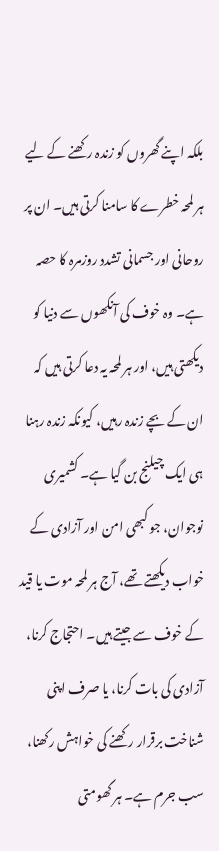بلکہ اپنے گھروں کو زندہ رکھنے کے لیے ہر لمحہ خطرے کا سامنا کرتی ہیں۔ ان پر روحانی اور جسمانی تشدد روزمرہ کا حصہ ہے۔ وہ خوف کی آنکھوں سے دنیا کو دیکھتی ہیں، اور ہر لمحہ یہ دعا کرتی ہیں کہ ان کے بچے زندہ رہیں، کیونکہ زندہ رہنا ہی ایک چیلنج بن گیا ہے۔ کشمیری نوجوان، جو کبھی امن اور آزادی کے خواب دیکھتے تھے، آج ہر لمحہ موت یا قید کے خوف سے جیتے ہیں۔ احتجاج کرنا، آزادی کی بات کرنا، یا صرف اپنی شناخت برقرار رکھنے کی خواہش رکھنا، سب جرم ہے۔ ہر گھومتی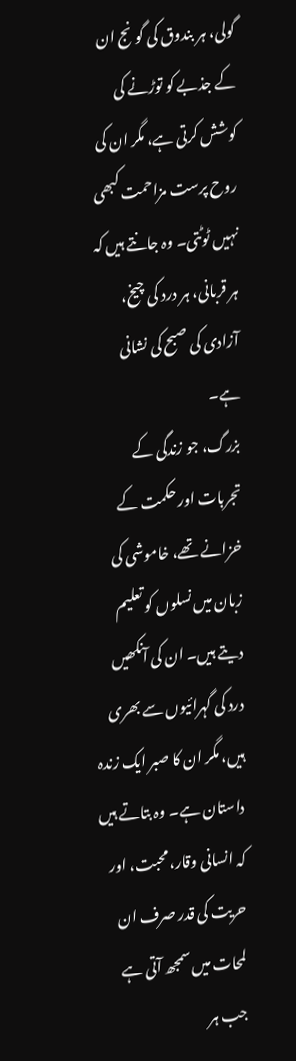گولی، ہر بندوق کی گونج ان کے جذبے کو توڑنے کی کوشش کرتی ہے، مگر ان کی روح پرست مزاحمت کبھی نہیں ٹوٹتی۔ وہ جانتے ہیں کہ ہر قربانی، ہر درد کی چیخ، آزادی کی صبح کی نشانی ہے۔
بزرگ، جو زندگی کے تجربات اور حکمت کے خزانے تھے، خاموشی کی زبان میں نسلوں کو تعلیم دیتے ہیں۔ ان کی آنکھیں درد کی گہرائیوں سے بھری ہیں، مگر ان کا صبر ایک زندہ داستان ہے۔ وہ بتاتے ہیں کہ انسانی وقار، محبت، اور حریت کی قدر صرف ان لمحات میں سمجھ آتی ہے جب ہر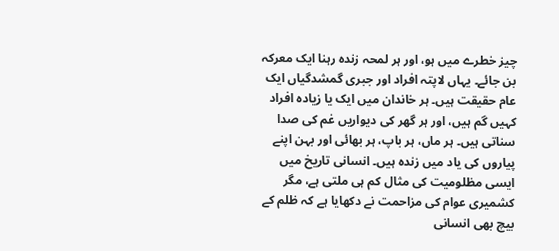چیز خطرے میں ہو، اور ہر لمحہ زندہ رہنا ایک معرکہ بن جائے۔ یہاں لاپتہ افراد اور جبری گمشدگیاں ایک عام حقیقت ہیں۔ ہر خاندان میں ایک یا زیادہ افراد کہیں گم ہیں، اور ہر گھر کی دیواریں غم کی صدا سناتی ہیں۔ ہر ماں، ہر باپ، ہر بھائی اور بہن اپنے پیاروں کی یاد میں زندہ ہیں۔ انسانی تاریخ میں ایسی مظلومیت کی مثال کم ہی ملتی ہے، مگر کشمیری عوام کی مزاحمت نے دکھایا ہے کہ ظلم کے بیچ بھی انسانی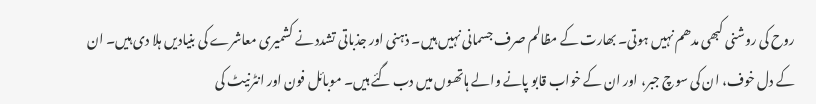روح کی روشنی کبھی مدھم نہیں ہوتی۔ بھارت کے مظالم صرف جسمانی نہیں ہیں۔ ذہنی اور جذباتی تشدد نے کشمیری معاشرے کی بنیادیں ہلا دی ہیں۔ ان کے دل خوف، ان کی سوچ جبر، اور ان کے خواب قابو پانے والے ہاتھوں میں دب گئے ہیں۔ موبائل فون اور انٹرنیٹ کی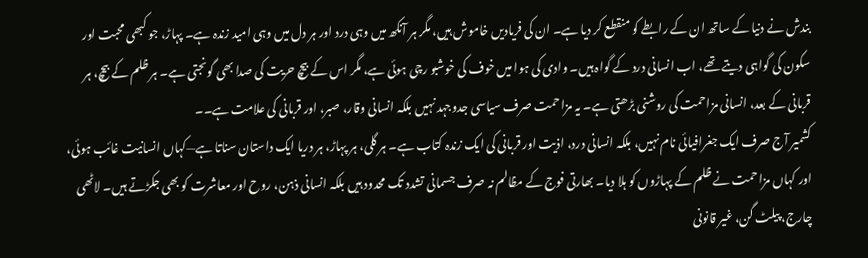بندش نے دنیا کے ساتھ ان کے رابطے کو منقطع کر دیا ہے۔ ان کی فریادیں خاموش ہیں، مگر ہر آنکھ میں وہی درد اور ہر دل میں وہی امید زندہ ہے۔ پہاڑ، جو کبھی محبت اور سکون کی گواہی دیتے تھے، اب انسانی درد کے گواہ ہیں۔ وادی کی ہوا میں خوف کی خوشبو رچی ہوئی ہے، مگر اس کے بیچ حریت کی صدا بھی گونجتی ہے۔ ہر ظلم کے بیچ، ہر قربانی کے بعد، انسانی مزاحمت کی روشنی بڑھتی ہے۔ یہ مزاحمت صرف سیاسی جدوجہد نہیں بلکہ انسانی وقار، صبر، اور قربانی کی علامت ہے۔۔
کشمیر آج صرف ایک جغرافیائی نام نہیں، بلکہ انسانی درد، اذیت اور قربانی کی ایک زندہ کتاب ہے۔ ہر گلی، ہر پہاڑ، ہر دریا ایک داستان سناتا ہے—کہاں انسانیت غائب ہوئی، اور کہاں مزاحمت نے ظلم کے پہاڑوں کو ہلا دیا۔ بھارتی فوج کے مظالم نہ صرف جسمانی تشدد تک محدود ہیں بلکہ انسانی ذہن، روح اور معاشرت کو بھی جکڑتے ہیں۔ لاٹھی چارج، پیلٹ گن، غیر قانونی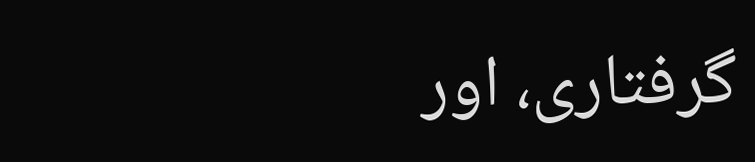گرفتاری، اور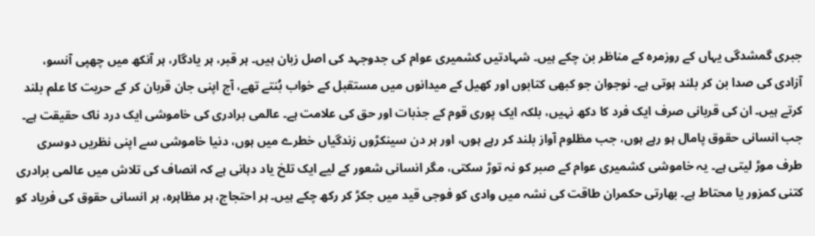جبری گمشدگی یہاں کے روزمرہ کے مناظر بن چکے ہیں۔ شہادتیں کشمیری عوام کی جدوجہد کی اصل زبان ہیں۔ ہر قبر، ہر یادگار، ہر آنکھ میں چھپی آنسو، آزادی کی صدا بن کر بلند ہوتی ہے۔ نوجوان جو کبھی کتابوں اور کھیل کے میدانوں میں مستقبل کے خواب بُنتے تھے، آج اپنی جان قربان کر کے حریت کا علم بلند کرتے ہیں۔ ان کی قربانی صرف ایک فرد کا دکھ نہیں، بلکہ ایک پوری قوم کے جذبات اور حق کی علامت ہے۔ عالمی برادری کی خاموشی ایک درد ناک حقیقت ہے۔ جب انسانی حقوق پامال ہو رہے ہوں، جب مظلوم آواز بلند کر رہے ہوں، اور ہر دن سینکڑوں زندگیاں خطرے میں ہوں، دنیا خاموشی سے اپنی نظریں دوسری طرف موڑ لیتی ہے۔ یہ خاموشی کشمیری عوام کے صبر کو نہ توڑ سکتی، مگر انسانی شعور کے لیے ایک تلخ یاد دہانی ہے کہ انصاف کی تلاش میں عالمی برادری کتنی کمزور یا محتاط ہے۔ بھارتی حکمران طاقت کی نشہ میں وادی کو فوجی قید میں جکڑ کر رکھ چکے ہیں۔ ہر احتجاج، ہر مظاہرہ، ہر انسانی حقوق کی فریاد کو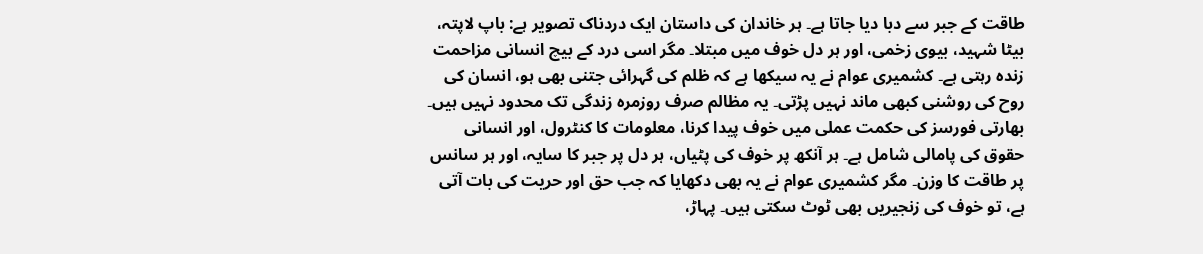طاقت کے جبر سے دبا دیا جاتا ہے۔ ہر خاندان کی داستان ایک دردناک تصویر ہے: باپ لاپتہ، بیٹا شہید، بیوی زخمی، اور ہر دل خوف میں مبتلا۔ مگر اسی درد کے بیچ انسانی مزاحمت زندہ رہتی ہے۔ کشمیری عوام نے یہ سیکھا ہے کہ ظلم کی گہرائی جتنی بھی ہو، انسان کی روح کی روشنی کبھی ماند نہیں پڑتی۔ یہ مظالم صرف روزمرہ زندگی تک محدود نہیں ہیں۔ بھارتی فورسز کی حکمت عملی میں خوف پیدا کرنا، معلومات کا کنٹرول، اور انسانی حقوق کی پامالی شامل ہے۔ ہر آنکھ پر خوف کی پٹیاں، ہر دل پر جبر کا سایہ، اور ہر سانس پر طاقت کا وزن۔ مگر کشمیری عوام نے یہ بھی دکھایا کہ جب حق اور حریت کی بات آتی ہے، تو خوف کی زنجیریں بھی ٹوٹ سکتی ہیں۔ پہاڑ،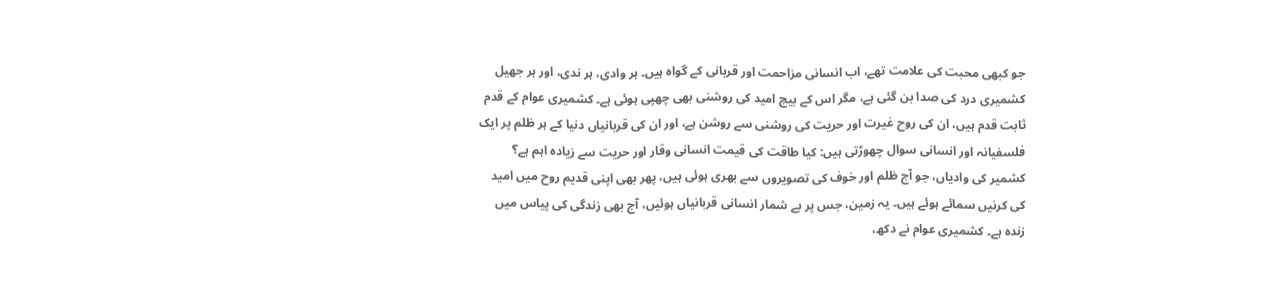جو کبھی محبت کی علامت تھے، اب انسانی مزاحمت اور قربانی کے گواہ ہیں۔ ہر وادی، ہر ندی، اور ہر جھیل کشمیری درد کی صدا بن گئی ہے، مگر اس کے بیچ امید کی روشنی بھی چھپی ہوئی ہے۔ کشمیری عوام کے قدم ثابت قدم ہیں، ان کی روح غیرت اور حریت کی روشنی سے روشن ہے، اور ان کی قربانیاں دنیا کے ہر ظلم پر ایک فلسفیانہ اور انسانی سوال چھوڑتی ہیں: کیا طاقت کی قیمت انسانی وقار اور حریت سے زیادہ اہم ہے؟
کشمیر کی وادیاں، جو آج ظلم اور خوف کی تصویروں سے بھری ہوئی ہیں، پھر بھی اپنی قدیم روح میں امید کی کرنیں سمائے ہوئے ہیں۔ یہ زمین، جس پر بے شمار انسانی قربانیاں ہوئیں، آج بھی زندگی کی پیاس میں زندہ ہے۔ کشمیری عوام نے دکھ،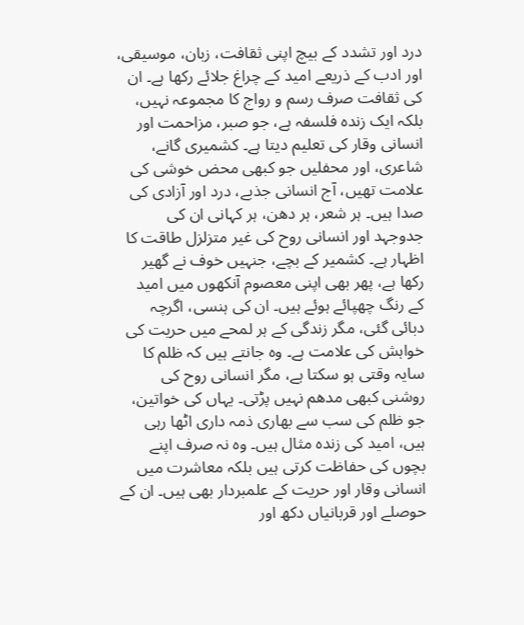درد اور تشدد کے بیچ اپنی ثقافت، زبان، موسیقی، اور ادب کے ذریعے امید کے چراغ جلائے رکھا ہے۔ ان کی ثقافت صرف رسم و رواج کا مجموعہ نہیں، بلکہ ایک زندہ فلسفہ ہے، جو صبر، مزاحمت اور انسانی وقار کی تعلیم دیتا ہے۔ کشمیری گانے، شاعری، اور محفلیں جو کبھی محض خوشی کی علامت تھیں، آج انسانی جذبے، درد اور آزادی کی صدا ہیں۔ ہر شعر، ہر دھن، ہر کہانی ان کی جدوجہد اور انسانی روح کی غیر متزلزل طاقت کا اظہار ہے۔ کشمیر کے بچے، جنہیں خوف نے گھیر رکھا ہے، پھر بھی اپنی معصوم آنکھوں میں امید کے رنگ چھپائے ہوئے ہیں۔ ان کی ہنسی، اگرچہ دبائی گئی، مگر زندگی کے ہر لمحے میں حریت کی خواہش کی علامت ہے۔ وہ جانتے ہیں کہ ظلم کا سایہ وقتی ہو سکتا ہے، مگر انسانی روح کی روشنی کبھی مدھم نہیں پڑتی۔ یہاں کی خواتین، جو ظلم کی سب سے بھاری ذمہ داری اٹھا رہی ہیں، امید کی زندہ مثال ہیں۔ وہ نہ صرف اپنے بچوں کی حفاظت کرتی ہیں بلکہ معاشرت میں انسانی وقار اور حریت کے علمبردار بھی ہیں۔ ان کے حوصلے اور قربانیاں دکھ اور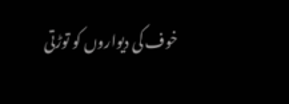خوف کی دیواروں کو توڑتی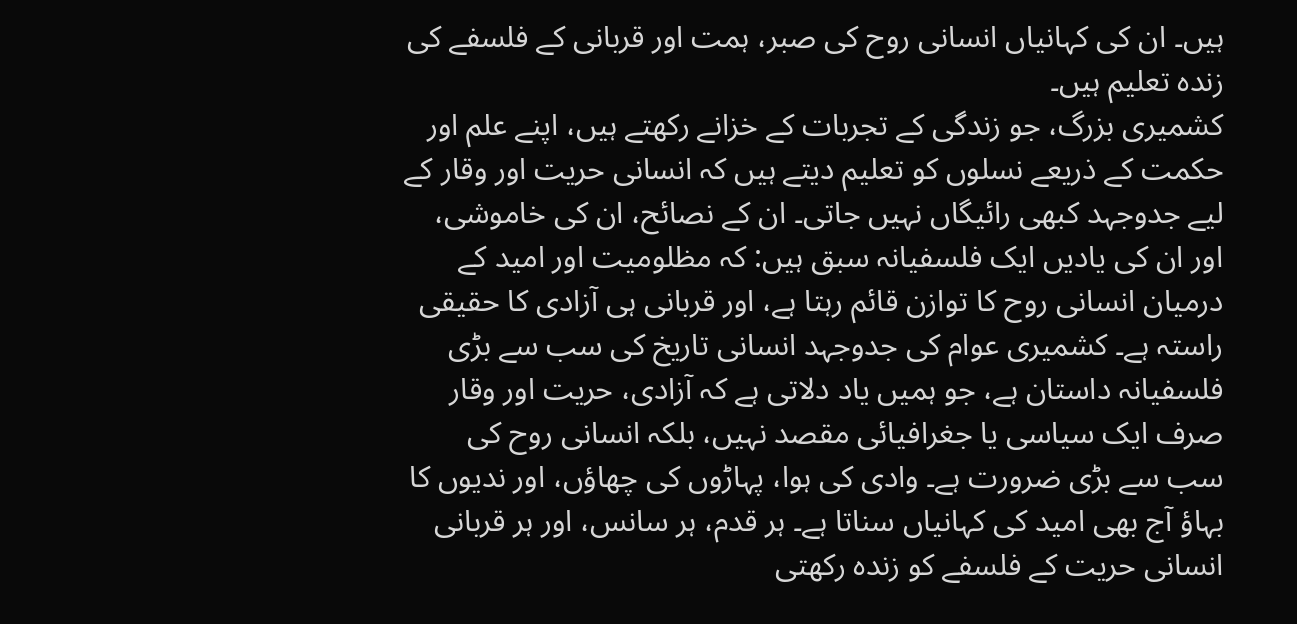ہیں۔ ان کی کہانیاں انسانی روح کی صبر، ہمت اور قربانی کے فلسفے کی زندہ تعلیم ہیں۔
کشمیری بزرگ، جو زندگی کے تجربات کے خزانے رکھتے ہیں، اپنے علم اور حکمت کے ذریعے نسلوں کو تعلیم دیتے ہیں کہ انسانی حریت اور وقار کے لیے جدوجہد کبھی رائیگاں نہیں جاتی۔ ان کے نصائح، ان کی خاموشی، اور ان کی یادیں ایک فلسفیانہ سبق ہیں: کہ مظلومیت اور امید کے درمیان انسانی روح کا توازن قائم رہتا ہے، اور قربانی ہی آزادی کا حقیقی راستہ ہے۔ کشمیری عوام کی جدوجہد انسانی تاریخ کی سب سے بڑی فلسفیانہ داستان ہے، جو ہمیں یاد دلاتی ہے کہ آزادی، حریت اور وقار صرف ایک سیاسی یا جغرافیائی مقصد نہیں، بلکہ انسانی روح کی سب سے بڑی ضرورت ہے۔ وادی کی ہوا، پہاڑوں کی چھاؤں، اور ندیوں کا بہاؤ آج بھی امید کی کہانیاں سناتا ہے۔ ہر قدم، ہر سانس، اور ہر قربانی انسانی حریت کے فلسفے کو زندہ رکھتی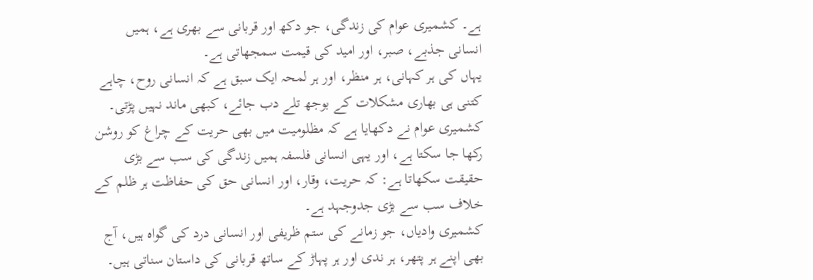ہے۔ کشمیری عوام کی زندگی، جو دکھ اور قربانی سے بھری ہے، ہمیں انسانی جذبے، صبر، اور امید کی قیمت سمجھاتی ہے۔
یہاں کی ہر کہانی، ہر منظر، اور ہر لمحہ ایک سبق ہے کہ انسانی روح، چاہے کتنی ہی بھاری مشکلات کے بوجھ تلے دب جائے، کبھی ماند نہیں پڑتی۔ کشمیری عوام نے دکھایا ہے کہ مظلومیت میں بھی حریت کے چراغ کو روشن رکھا جا سکتا ہے، اور یہی انسانی فلسفہ ہمیں زندگی کی سب سے بڑی حقیقت سکھاتا ہے: کہ حریت، وقار، اور انسانی حق کی حفاظت ہر ظلم کے خلاف سب سے بڑی جدوجہد ہے۔
کشمیری وادیاں، جو زمانے کی ستم ظریفی اور انسانی درد کی گواہ ہیں، آج بھی اپنے ہر پتھر، ہر ندی اور ہر پہاڑ کے ساتھ قربانی کی داستان سناتی ہیں۔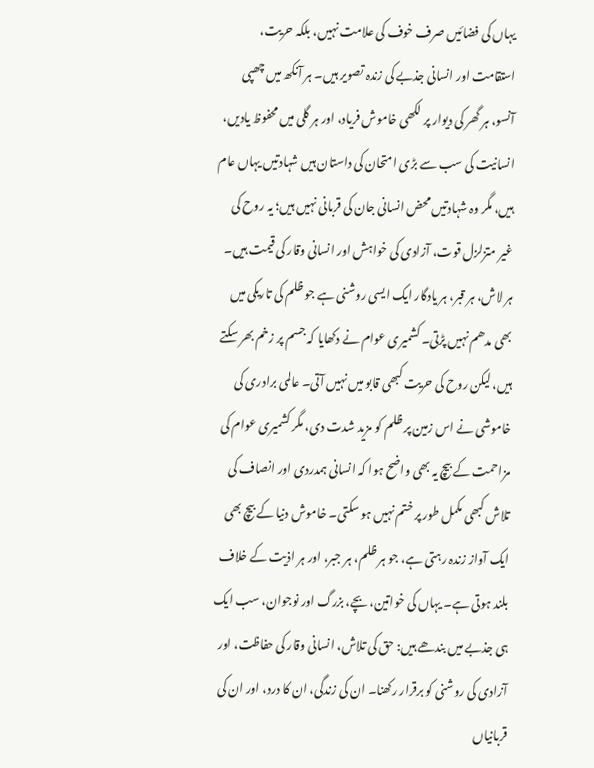یہاں کی فضائیں صرف خوف کی علامت نہیں، بلکہ حریت، استقامت اور انسانی جذبے کی زندہ تصویر ہیں۔ ہر آنکھ میں چھپی آنسو، ہر گھر کی دیوار پر لکھی خاموش فریاد، اور ہر گلی میں محفوظ یادیں، انسانیت کی سب سے بڑی امتحان کی داستان ہیں شہادتیں یہاں عام ہیں، مگر وہ شہادتیں محض انسانی جان کی قربانی نہیں ہیں؛ یہ روح کی غیر متزلزل قوت، آزادی کی خواہش اور انسانی وقار کی قیمت ہیں۔ ہر لاش، ہر قبر، ہر یادگار ایک ایسی روشنی ہے جو ظلم کی تاریکی میں بھی مدھم نہیں پڑتی۔ کشمیری عوام نے دکھایا کہ جسم پر زخم بھر سکتے ہیں، لیکن روح کی حریت کبھی قابو میں نہیں آتی۔ عالمی برادری کی خاموشی نے اس زمین پر ظلم کو مزید شدت دی، مگر کشمیری عوام کی مزاحمت کے بیچ یہ بھی واضح ہوا کہ انسانی ہمدردی اور انصاف کی تلاش کبھی مکمل طور پر ختم نہیں ہو سکتی۔ خاموش دنیا کے بیچ بھی ایک آواز زندہ رہتی ہے، جو ہر ظلم، ہر جبر، اور ہر اذیت کے خلاف بلند ہوتی ہے۔ یہاں کی خواتین، بچے، بزرگ اور نوجوان، سب ایک ہی جذبے میں بندھے ہیں: حق کی تلاش، انسانی وقار کی حفاظت، اور آزادی کی روشنی کو برقرار رکھنا۔ ان کی زندگی، ان کا درد، اور ان کی قربانیاں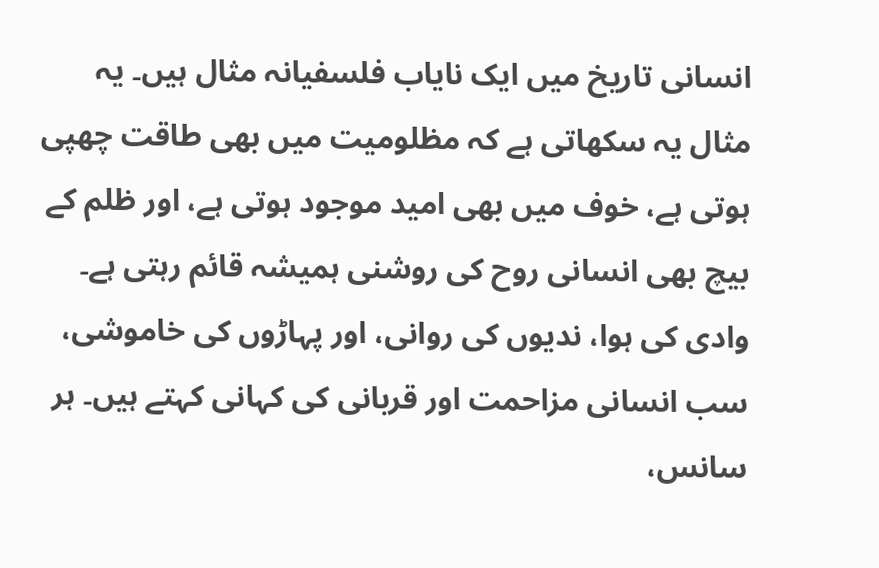انسانی تاریخ میں ایک نایاب فلسفیانہ مثال ہیں۔ یہ مثال یہ سکھاتی ہے کہ مظلومیت میں بھی طاقت چھپی ہوتی ہے، خوف میں بھی امید موجود ہوتی ہے، اور ظلم کے بیچ بھی انسانی روح کی روشنی ہمیشہ قائم رہتی ہے۔
وادی کی ہوا، ندیوں کی روانی، اور پہاڑوں کی خاموشی، سب انسانی مزاحمت اور قربانی کی کہانی کہتے ہیں۔ ہر سانس،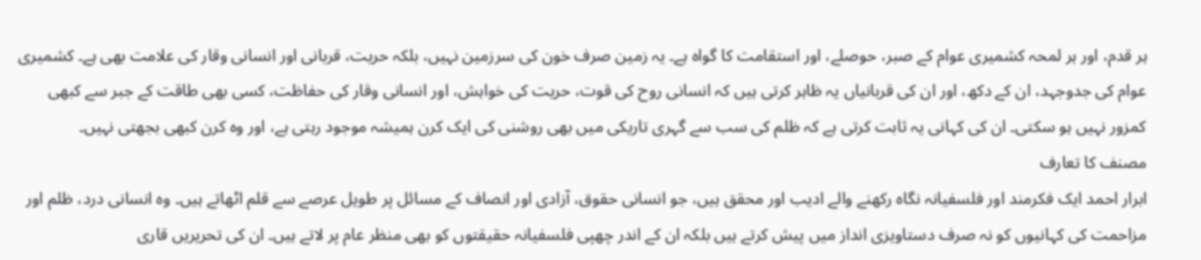ہر قدم، اور ہر لمحہ کشمیری عوام کے صبر، حوصلے، اور استقامت کا گواہ ہے۔ یہ زمین صرف خون کی سرزمین نہیں، بلکہ حریت، قربانی اور انسانی وقار کی علامت بھی ہے۔ کشمیری عوام کی جدوجہد، ان کے دکھ، اور ان کی قربانیاں یہ ظاہر کرتی ہیں کہ انسانی روح کی قوت، حریت کی خواہش، اور انسانی وقار کی حفاظت، کسی بھی طاقت کے جبر سے کبھی کمزور نہیں ہو سکتی۔ ان کی کہانی یہ ثابت کرتی ہے کہ ظلم کی سب سے گہری تاریکی میں بھی روشنی کی ایک کرن ہمیشہ موجود رہتی ہے، اور وہ کرن کبھی بجھتی نہیں۔
مصنف کا تعارف
ابرار احمد ایک فکرمند اور فلسفیانہ نگاہ رکھنے والے ادیب اور محقق ہیں، جو انسانی حقوق، آزادی اور انصاف کے مسائل پر طویل عرصے سے قلم اٹھاتے ہیں۔ وہ انسانی درد، ظلم اور مزاحمت کی کہانیوں کو نہ صرف دستاویزی انداز میں پیش کرتے ہیں بلکہ ان کے اندر چھپی فلسفیانہ حقیقتوں کو بھی منظر عام پر لاتے ہیں۔ ان کی تحریریں قاری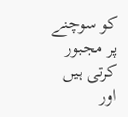کو سوچنے پر مجبور کرتی ہیں اور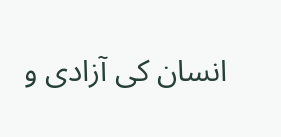انسان کی آزادی و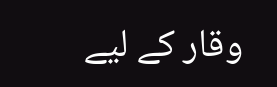وقار کے لیے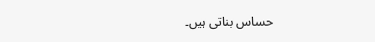حساس بناتی ہیں۔